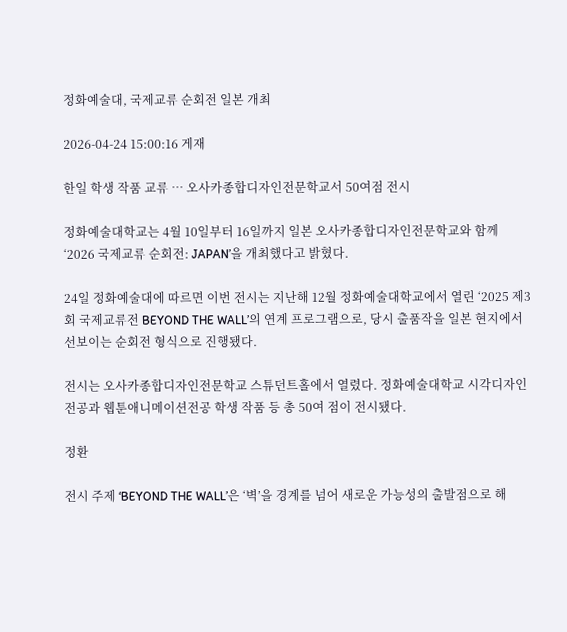정화예술대, 국제교류 순회전 일본 개최

2026-04-24 15:00:16 게재

한일 학생 작품 교류 … 오사카종합디자인전문학교서 50여점 전시

정화예술대학교는 4월 10일부터 16일까지 일본 오사카종합디자인전문학교와 함께 ‘2026 국제교류 순회전: JAPAN’을 개최했다고 밝혔다.

24일 정화예술대에 따르면 이번 전시는 지난해 12월 정화예술대학교에서 열린 ‘2025 제3회 국제교류전 BEYOND THE WALL’의 연계 프로그램으로, 당시 출품작을 일본 현지에서 선보이는 순회전 형식으로 진행됐다.

전시는 오사카종합디자인전문학교 스튜던트홀에서 열렸다. 정화예술대학교 시각디자인전공과 웹툰애니메이션전공 학생 작품 등 총 50여 점이 전시됐다.

정환

전시 주제 ‘BEYOND THE WALL’은 ‘벽’을 경계를 넘어 새로운 가능성의 출발점으로 해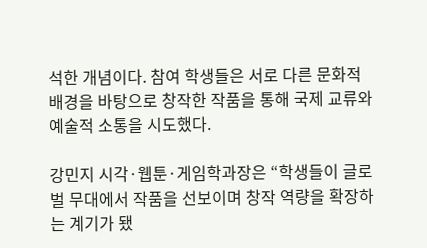석한 개념이다. 참여 학생들은 서로 다른 문화적 배경을 바탕으로 창작한 작품을 통해 국제 교류와 예술적 소통을 시도했다.

강민지 시각·웹툰·게임학과장은 “학생들이 글로벌 무대에서 작품을 선보이며 창작 역량을 확장하는 계기가 됐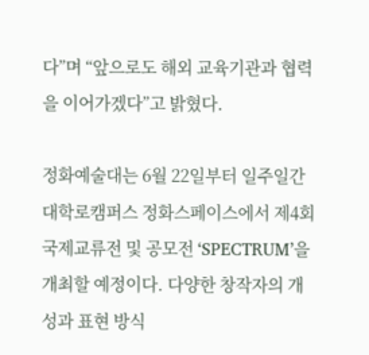다”며 “앞으로도 해외 교육기관과 협력을 이어가겠다”고 밝혔다.

정화예술대는 6월 22일부터 일주일간 대학로캠퍼스 정화스페이스에서 제4회 국제교류전 및 공모전 ‘SPECTRUM’을 개최할 예정이다. 다양한 창작자의 개성과 표현 방식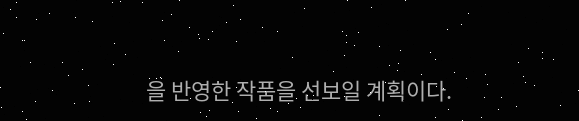을 반영한 작품을 선보일 계획이다.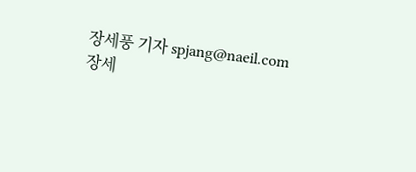장세풍 기자 spjang@naeil.com
장세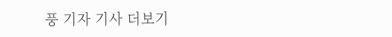풍 기자 기사 더보기